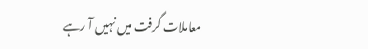معاملات گرفت میں نہیں آ رہے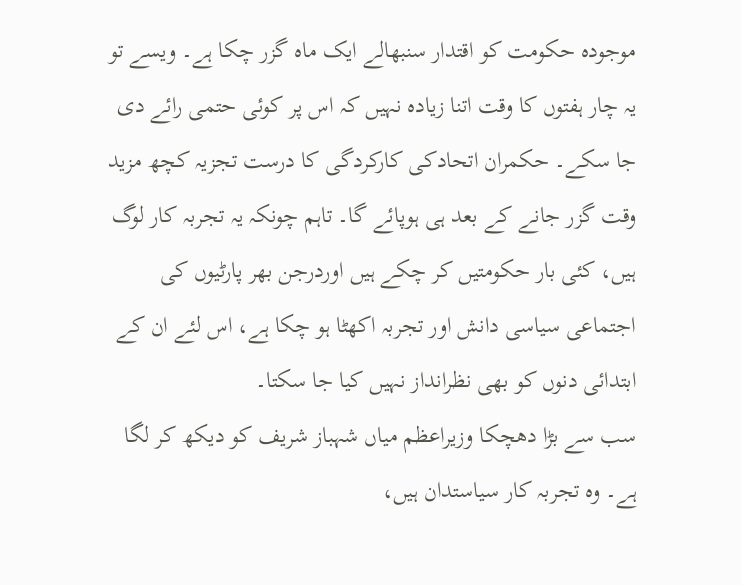موجودہ حکومت کو اقتدار سنبھالے ایک ماہ گزر چکا ہے۔ ویسے تو یہ چار ہفتوں کا وقت اتنا زیادہ نہیں کہ اس پر کوئی حتمی رائے دی جا سکے۔ حکمران اتحادکی کارکردگی کا درست تجزیہ کچھ مزید وقت گزر جانے کے بعد ہی ہوپائے گا۔ تاہم چونکہ یہ تجربہ کار لوگ ہیں، کئی بار حکومتیں کر چکے ہیں اوردرجن بھر پارٹیوں کی اجتماعی سیاسی دانش اور تجربہ اکھٹا ہو چکا ہے، اس لئے ان کے ابتدائی دنوں کو بھی نظرانداز نہیں کیا جا سکتا۔
سب سے بڑا دھچکا وزیراعظم میاں شہباز شریف کو دیکھ کر لگا ہے۔ وہ تجربہ کار سیاستدان ہیں،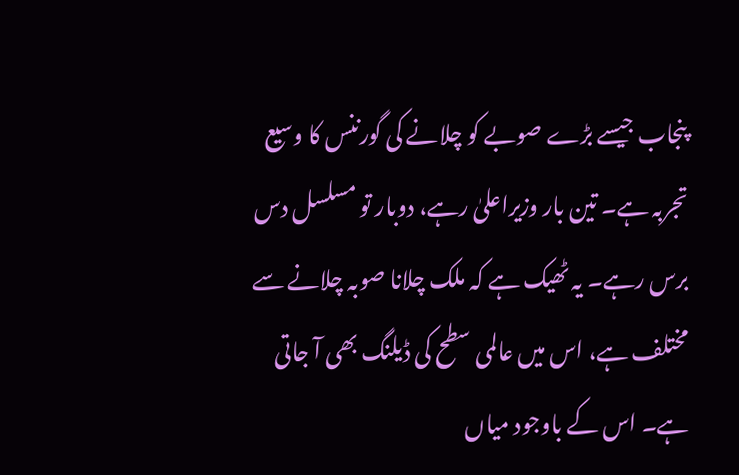پنجاب جیسے بڑے صوبے کو چلانے کی گورننس کا وسیع تجربہ ہے۔ تین بار وزیراعلیٰ رہے، دوبار تو مسلسل دس برس رہے۔ یہ ٹھیک ہے کہ ملک چلانا صوبہ چلانے سے مختلف ہے، اس میں عالمی سطح کی ڈیلنگ بھی آ جاتی ہے۔ اس کے باوجود میاں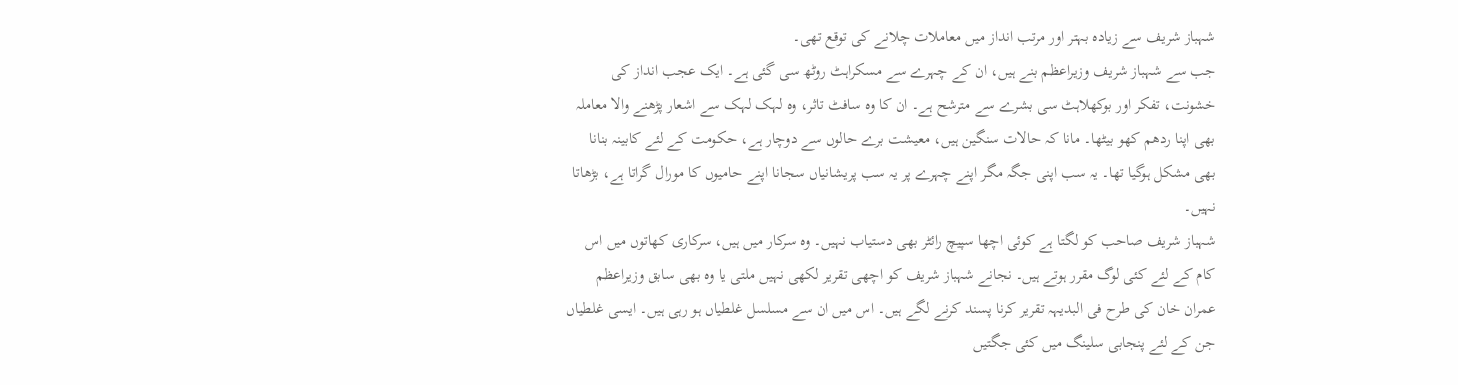شہباز شریف سے زیادہ بہتر اور مرتب انداز میں معاملات چلانے کی توقع تھی۔
جب سے شہباز شریف وزیراعظم بنے ہیں، ان کے چہرے سے مسکراہٹ روٹھ سی گئی ہے۔ ایک عجب انداز کی خشونت، تفکر اور بوکھلاہٹ سی بشرے سے مترشح ہے۔ ان کا وہ سافٹ تاثر، وہ لہک لہک سے اشعار پڑھنے والا معاملہ بھی اپنا ردھم کھو بیٹھا۔ مانا کہ حالات سنگین ہیں، معیشت برے حالوں سے دوچار ہے، حکومت کے لئے کابینہ بنانا بھی مشکل ہوگیا تھا۔ یہ سب اپنی جگہ مگر اپنے چہرے پر یہ سب پریشانیاں سجانا اپنے حامیوں کا مورال گراتا ہے، بڑھاتا نہیں۔
شہباز شریف صاحب کو لگتا ہے کوئی اچھا سپیچ رائٹر بھی دستیاب نہیں۔ وہ سرکار میں ہیں، سرکاری کھاتوں میں اس کام کے لئے کئی لوگ مقرر ہوتے ہیں۔ نجانے شہباز شریف کو اچھی تقریر لکھی نہیں ملتی یا وہ بھی سابق وزیراعظم عمران خان کی طرح فی البدیہہ تقریر کرنا پسند کرنے لگے ہیں۔ اس میں ان سے مسلسل غلطیاں ہو رہی ہیں۔ ایسی غلطیاں جن کے لئے پنجابی سلینگ میں کئی جگتیں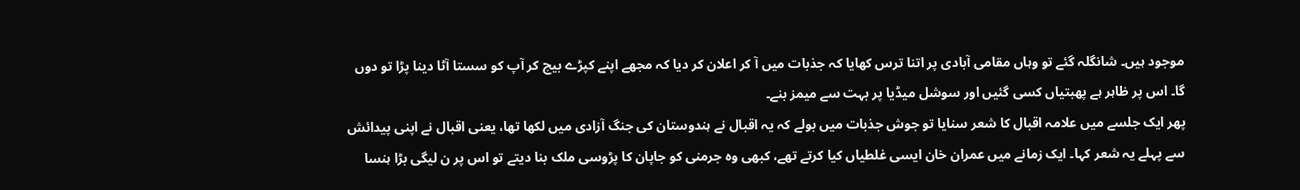موجود ہیں۔ شانگلہ گئے تو وہاں مقامی آبادی پر اتنا ترس کھایا کہ جذبات میں آ کر اعلان کر دیا کہ مجھے اپنے کپڑے بیچ کر آپ کو سستا آٹا دینا پڑا تو دوں گا۔ اس پر ظاہر ہے پھبتیاں کسی گئیں اور سوشل میڈیا پر بہت سے میمز بنے۔
پھر ایک جلسے میں علامہ اقبال کا شعر سنایا تو جوش جذبات میں بولے کہ یہ اقبال نے ہندوستان کی جنگ آزادی میں لکھا تھا، یعنی اقبال نے اپنی پیدائش سے پہلے یہ شعر کہا۔ ایک زمانے میں عمران خان ایسی غلطیاں کیا کرتے تھے، کبھی وہ جرمنی کو جاپان کا پڑوسی ملک بنا دیتے تو اس پر ن لیگی بڑا ہنسا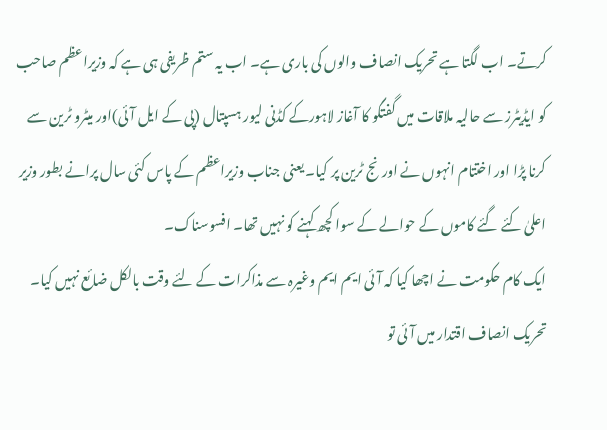کرتے۔ اب لگتا ہے تحریک انصاف والوں کی باری ہے۔ اب یہ ستم ظریفی ہی ہے کہ وزیراعظم صاحب کو ایڈیٹرز سے حالیہ ملاقات میں گفتگو کا آغاز لاہورکے کڈنی لیور ہسپتال (پی کے ایل آئی)اور میٹرو ٹرین سے کرنا پڑا اور اختتام انہوں نے اورنج ٹرین پر کیا۔ یعنی جناب وزیراعظم کے پاس کئی سال پرانے بطور وزیر اعلیٰ کئے گئے کاموں کے حوالے کے سوا کچھ کہنے کو نہیں تھا۔ افسوسناک۔
ایک کام حکومت نے اچھا کیا کہ آئی ایم ایم وغیرہ سے مذاکرات کے لئے وقت بالکل ضائع نہیں کیا۔ تحریک انصاف اقتدار میں آئی تو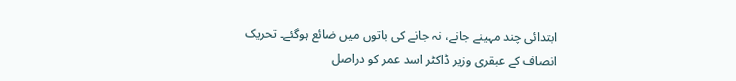ابتدائی چند مہینے جانے، نہ جانے کی باتوں میں ضائع ہوگئے۔ تحریک انصاف کے عبقری وزیر ڈاکٹر اسد عمر کو دراصل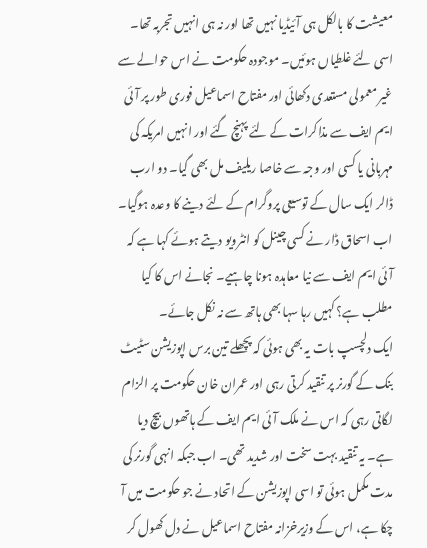معیشت کا بالکل ہی آئیڈیا نہیں تھا اور نہ ہی انہیں تجربہ تھا۔ اسی لئے غلطیاں ہوئیں۔ موجودہ حکومت نے اس حوالے سے غیر معمولی مستعدی دکھائی اور مفتاح اسماعیل فوری طور پر آئی ایم ایف سے مذاکرات کے لئے پہنچ گئے اور انہیں امریکہ کی مہربانی یا کسی اور وجہ سے خاصا ریلیف مل بھی گیا۔ دو ارب ڈالر ایک سال کے توسیعی پروگرام کے لئے دینے کا وعدہ ہوگیا۔ اب اسحاق ڈار نے کسی چینل کو انٹرویو دیتے ہوئے کہا ہے کہ آئی ایم ایف سے نیا معاہدہ ہونا چاہیے۔ نجانے اس کا کیا مطلب ہے؟ کہیں رہا سہا بھی ہاتھ سے نہ نکل جائے۔
ایک دلچسپ بات یہ بھی ہوئی کہ پچھلے تین برس اپوزیشن سٹیٹ بنک کے گورنر پر تنقید کرتی رہی اور عمران خان حکومت پر الزام لگاتی رہی کہ اس نے ملک آئی ایم ایف کے ہاتھوں بیچ دیا ہے۔ یہ تنقید بہت سخت اور شدید تھی۔ اب جبکہ انہی گورنر کی مدت مکمل ہوئی تو اسی اپوزیشن کے اتحاد نے جو حکومت میں آ چکا ہے، اس کے وزیرخزانہ مفتاح اسماعیل نے دل کھول کر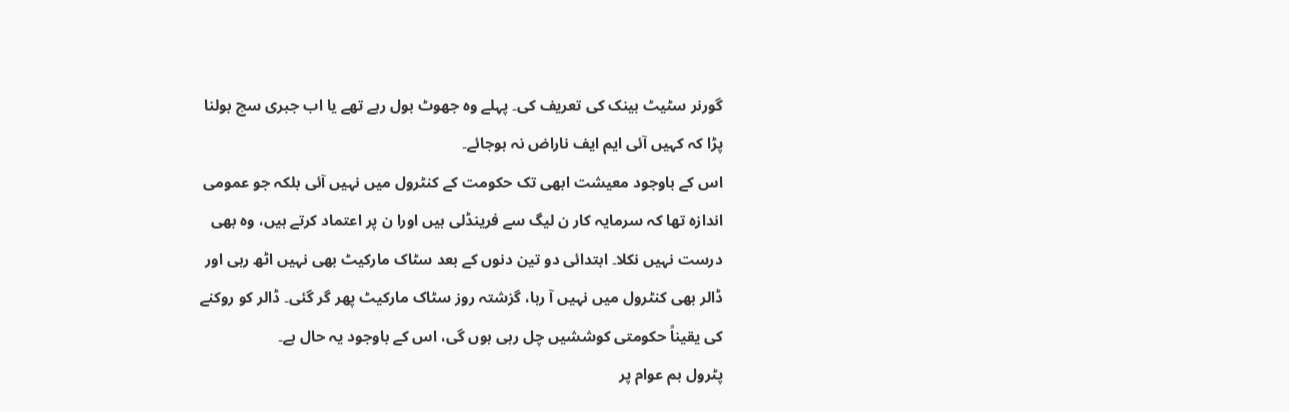گورنر سٹیٹ بینک کی تعریف کی۔ پہلے وہ جھوٹ بول رہے تھے یا اب جبری سچ بولنا پڑا کہ کہیں آئی ایم ایف ناراض نہ ہوجائے۔
اس کے باوجود معیشت ابھی تک حکومت کے کنٹرول میں نہیں آئی بلکہ جو عمومی اندازہ تھا کہ سرمایہ کار ن لیگ سے فرینڈلی ہیں اورا ن پر اعتماد کرتے ہیں، وہ بھی درست نہیں نکلا۔ ابتدائی دو تین دنوں کے بعد سٹاک مارکیٹ بھی نہیں اٹھ رہی اور ڈالر بھی کنٹرول میں نہیں آ رہا، گزشتہ روز سٹاک مارکیٹ پھر گر گئی۔ ڈالر کو روکنے کی یقیناً حکومتی کوششیں چل رہی ہوں گی، اس کے باوجود یہ حال ہے۔
پٹرول بم عوام پر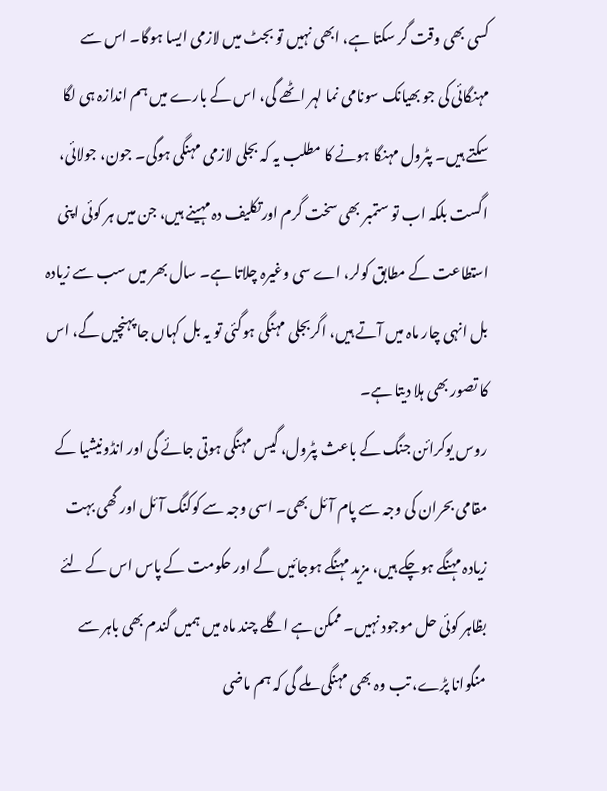کسی بھی وقت گر سکتا ہے، ابھی نہیں تو بجٹ میں لازمی ایسا ہوگا۔ اس سے مہنگائی کی جو بھیانک سونامی نما لہر اٹھے گی، اس کے بارے میں ہم اندازہ ہی لگا سکتے ہیں۔ پٹرول مہنگا ہونے کا مطلب یہ کہ بجلی لازمی مہنگی ہوگی۔ جون، جولائی، اگست بلکہ اب تو ستمبر بھی سخت گرم اورتکلیف دہ مہینے ہیں، جن میں ہر کوئی اپنی استطاعت کے مطابق کولر، اے سی وغیرہ چلاتا ہے۔ سال بھر میں سب سے زیادہ بل انہی چار ماہ میں آتے ہیں، اگربجلی مہنگی ہوگئی تو یہ بل کہاں جا پہنچیں گے، اس کا تصور بھی ہلا دیتا ہے۔
روس یوکرائن جنگ کے باعث پٹرول، گیس مہنگی ہوتی جائے گی اور انڈونیشیا کے مقامی بحران کی وجہ سے پام آئل بھی۔ اسی وجہ سے کوکنگ آئل اور گھی بہت زیادہ مہنگے ہوچکے ہیں، مزید مہنگے ہوجائیں گے اور حکومت کے پاس اس کے لئے بظاہر کوئی حل موجود نہیں۔ ممکن ہے اگلے چند ماہ میں ہمیں گندم بھی باہر سے منگوانا پڑے، تب وہ بھی مہنگی ملے گی کہ ہم ماضی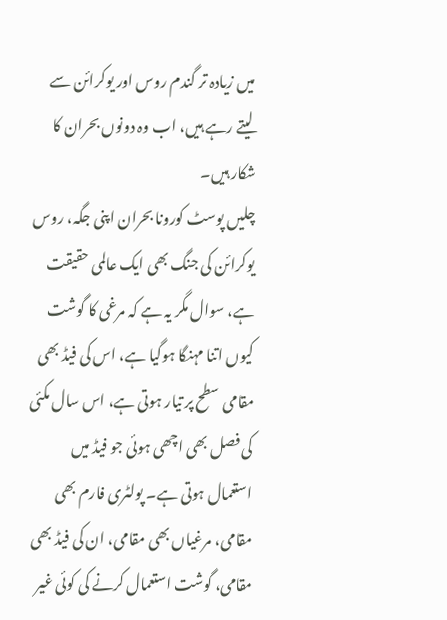میں زیادہ تر گندم روس اور یوکرائن سے لیتے رہے ہیں، اب وہ دونوں بحران کا شکار ہیں۔
چلیں پوسٹ کورونا بحران اپنی جگہ، روس یوکرائن کی جنگ بھی ایک عالمی حقیقت ہے، سوال مگر یہ ہے کہ مرغی کا گوشت کیوں اتنا مہنگا ہوگیا ہے، اس کی فیڈ بھی مقامی سطح پر تیار ہوتی ہے، اس سال مکئی کی فصل بھی اچھی ہوئی جو فیڈ میں استعمال ہوتی ہے۔ پولٹری فارم بھی مقامی، مرغیاں بھی مقامی، ان کی فیڈ بھی مقامی، گوشت استعمال کرنے کی کوئی غیر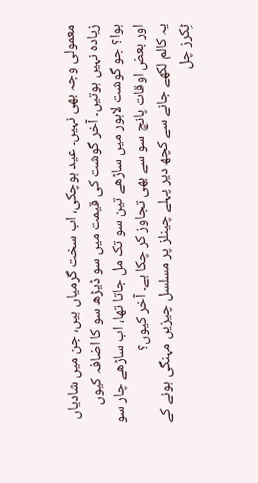معمولی وجہ بھی نہیں۔ عید ہوچکی، اب سخت گرمیاں ہیں، جن میں شادیاں زیادہ نہیں ہوتیں۔ آخر گوشت کی قیمت میں سو ڈیڑھ سو کا اضافہ کیوں ہوا؟ جو گوشت لاہور میں ساڑھے تین سو تک مل جاتا تھا، اب ساڑھے چار سو اور بعض اوقات پانچ سو سے بھی تجاوز کر چکا ہے۔ آخر کیوں؟
یہ کالم لکھے جانے سے کچھ دیر پہلے چینلز پر مسلسل چیزیں مہنگی ہونے کے ٹِکرز چل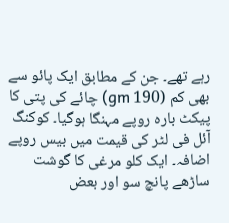رہے تھے۔ جن کے مطابق ایک پائو سے بھی کم (190 gm) چائے کی پتی کا پیکٹ بارہ روپے مہنگا ہوگیا۔ کوکنگ آئل فی لٹر کی قیمت میں بیس روپے اضافہ۔ ایک کلو مرغی کا گوشت ساڑھے پانچ سو اور بعض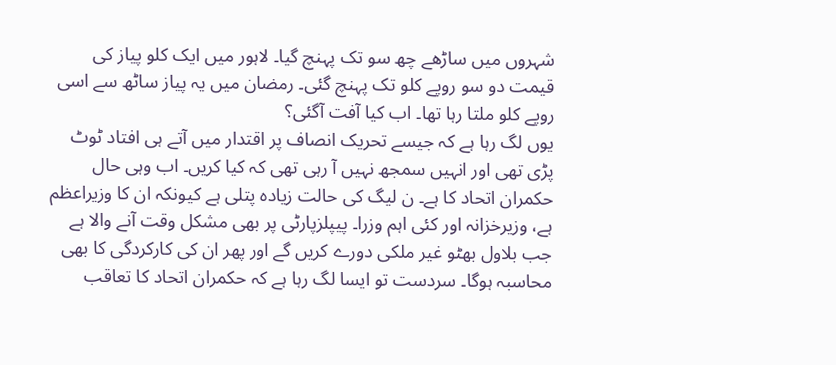شہروں میں ساڑھے چھ سو تک پہنچ گیا۔ لاہور میں ایک کلو پیاز کی قیمت دو سو روپے کلو تک پہنچ گئی۔ رمضان میں یہ پیاز ساٹھ سے اسی روپے کلو ملتا رہا تھا۔ اب کیا آفت آگئی؟
یوں لگ رہا ہے کہ جیسے تحریک انصاف پر اقتدار میں آتے ہی افتاد ٹوٹ پڑی تھی اور انہیں سمجھ نہیں آ رہی تھی کہ کیا کریں۔ اب وہی حال حکمران اتحاد کا ہے۔ ن لیگ کی حالت زیادہ پتلی ہے کیونکہ ان کا وزیراعظم ہے، وزیرخزانہ اور کئی اہم وزرا۔ پیپلزپارٹی پر بھی مشکل وقت آنے والا ہے جب بلاول بھٹو غیر ملکی دورے کریں گے اور پھر ان کی کارکردگی کا بھی محاسبہ ہوگا۔ سردست تو ایسا لگ رہا ہے کہ حکمران اتحاد کا تعاقب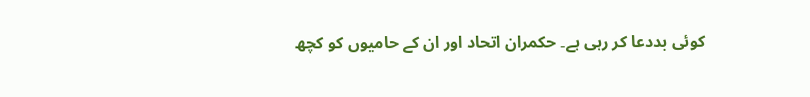کوئی بددعا کر رہی ہے۔ حکمران اتحاد اور ان کے حامیوں کو کچھ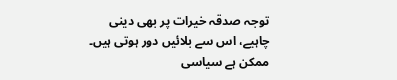توجہ صدقہ خیرات پر بھی دینی چاہیے، اس سے بلائیں دور ہوتی ہیں۔ ممکن ہے سیاسی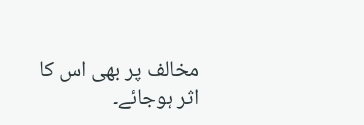مخالف پر بھی اس کا اثر ہوجائے۔